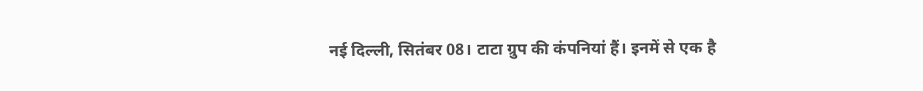नई दिल्ली, सितंबर 08। टाटा ग्रुप की कंपनियां हैं। इनमें से एक है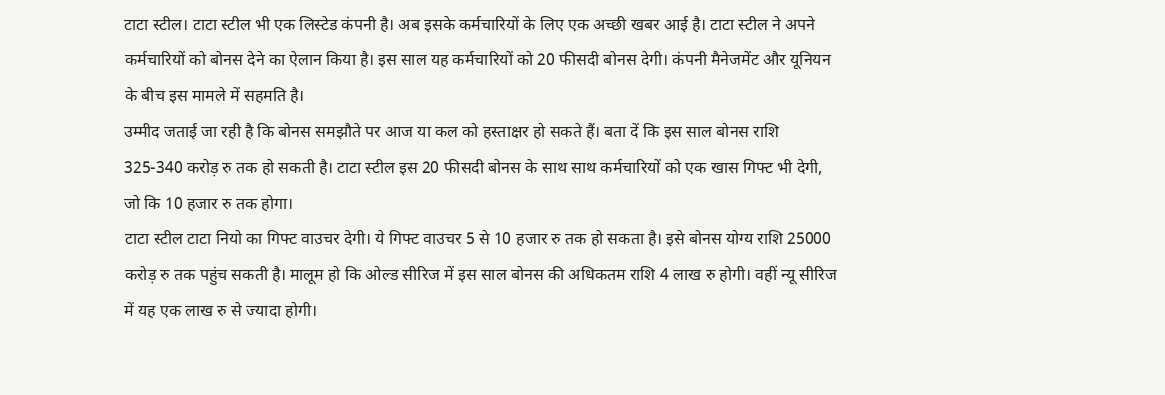टाटा स्टील। टाटा स्टील भी एक लिस्टेड कंपनी है। अब इसके कर्मचारियों के लिए एक अच्छी खबर आई है। टाटा स्टील ने अपने कर्मचारियों को बोनस देने का ऐलान किया है। इस साल यह कर्मचारियों को 20 फीसदी बोनस देगी। कंपनी मैनेजमेंट और यूनियन के बीच इस मामले में सहमति है।
उम्मीद जताई जा रही है कि बोनस समझौते पर आज या कल को हस्ताक्षर हो सकते हैं। बता दें कि इस साल बोनस राशि 325-340 करोड़ रु तक हो सकती है। टाटा स्टील इस 20 फीसदी बोनस के साथ साथ कर्मचारियों को एक खास गिफ्ट भी देगी, जो कि 10 हजार रु तक होगा।
टाटा स्टील टाटा नियो का गिफ्ट वाउचर देगी। ये गिफ्ट वाउचर 5 से 10 हजार रु तक हो सकता है। इसे बोनस योग्य राशि 25000 करोड़ रु तक पहुंच सकती है। मालूम हो कि ओल्ड सीरिज में इस साल बोनस की अधिकतम राशि 4 लाख रु होगी। वहीं न्यू सीरिज में यह एक लाख रु से ज्यादा होगी।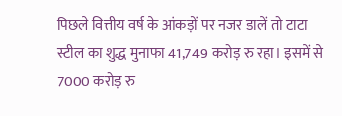पिछले वित्तीय वर्ष के आंकड़ों पर नजर डालें तो टाटा स्टील का शुद्ध मुनाफा 41,749 करोड़ रु रहा। इसमें से 7000 करोड़ रु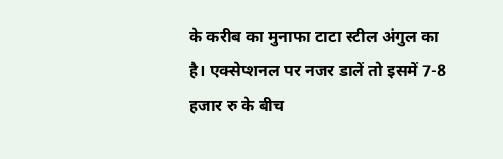के करीब का मुनाफा टाटा स्टील अंगुल का है। एक्सेप्शनल पर नजर डालें तो इसमें 7-8 हजार रु के बीच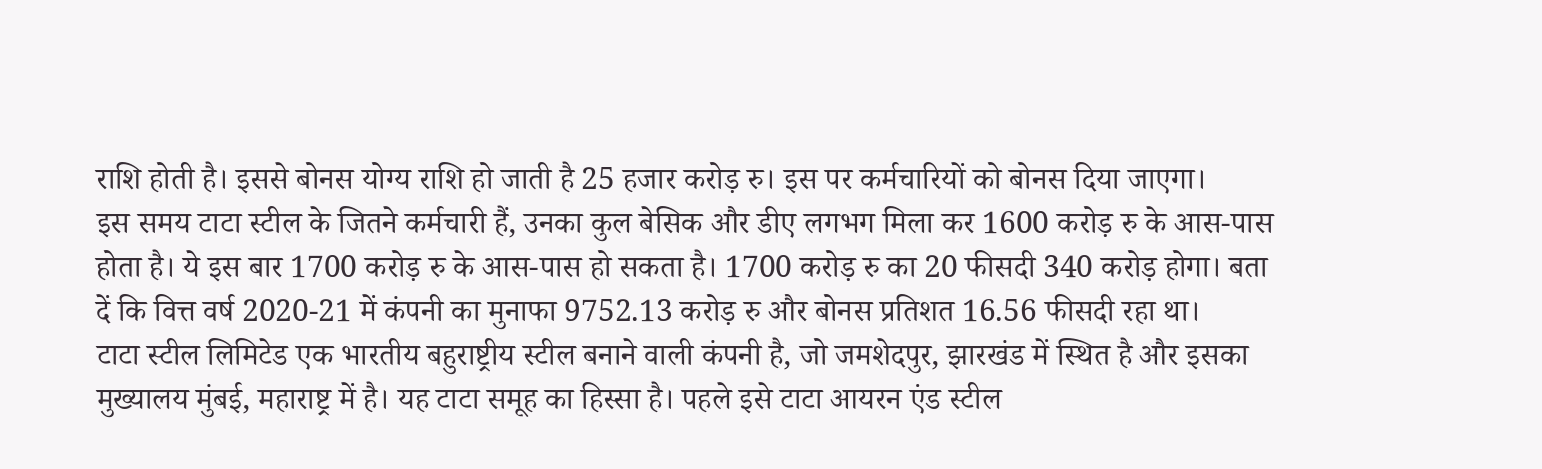राशि होती है। इससे बोनस योग्य राशि हो जाती है 25 हजार करोड़ रु। इस पर कर्मचारियों को बोनस दिया जाएगा।
इस समय टाटा स्टील के जितने कर्मचारी हैं, उनका कुल बेसिक और डीए लगभग मिला कर 1600 करोड़ रु के आस-पास होता है। ये इस बार 1700 करोड़ रु के आस-पास हो सकता है। 1700 करोड़ रु का 20 फीसदी 340 करोड़ होगा। बता दें कि वित्त वर्ष 2020-21 में कंपनी का मुनाफा 9752.13 करोड़ रु और बोनस प्रतिशत 16.56 फीसदी रहा था।
टाटा स्टील लिमिटेड एक भारतीय बहुराष्ट्रीय स्टील बनाने वाली कंपनी है, जो जमशेदपुर, झारखंड में स्थित है और इसका मुख्यालय मुंबई, महाराष्ट्र में है। यह टाटा समूह का हिस्सा है। पहले इसे टाटा आयरन एंड स्टील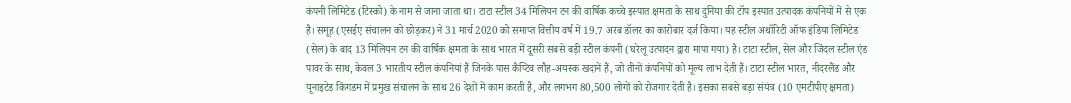कंपनी लिमिटेड (टिस्को) के नाम से जाना जाता था। टाटा स्टील 34 मिलियन टन की वार्षिक कच्चे इस्पात क्षमता के साथ दुनिया की टॉप इस्पात उत्पादक कंपनियों में से एक है। समूह (एसईए संचालन को छोड़कर) ने 31 मार्च 2020 को समाप्त वित्तीय वर्ष में 19.7 अरब डॉलर का कारोबार दर्ज किया। यह स्टील अथॉरिटी ऑफ इंडिया लिमिटेड (सेल) के बाद 13 मिलियन टन की वार्षिक क्षमता के साथ भारत में दूसरी सबसे बड़ी स्टील कंपनी (घरेलू उत्पादन द्वारा मापा गया) है। टाटा स्टील, सेल और जिंदल स्टील एंड पावर के साथ, केवल 3 भारतीय स्टील कंपनियां हैं जिनके पास कैप्टिव लौह-अयस्क खदानें हैं, जो तीनों कंपनियों को मूल्य लाभ देती हैं। टाटा स्टील भारत, नीदरलैंड और यूनाइटेड किंगडम में प्रमुख संचालन के साथ 26 देशों में काम करती है, और लगभग 80,500 लोगों को रोजगार देती है। इसका सबसे बड़ा संयंत्र (10 एमटीपीए क्षमता)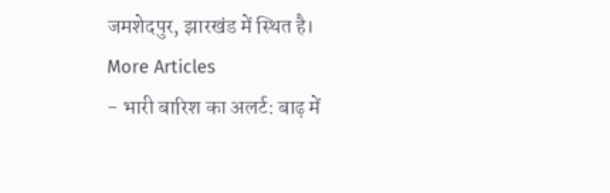जमशेदपुर, झारखंड में स्थित है।
More Articles
- भारी बारिश का अलर्ट: बाढ़ में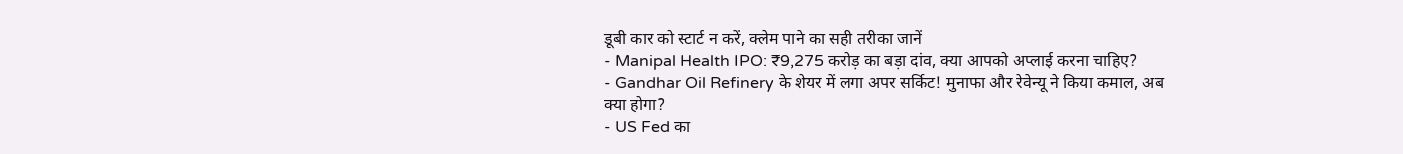डूबी कार को स्टार्ट न करें, क्लेम पाने का सही तरीका जानें
- Manipal Health IPO: ₹9,275 करोड़ का बड़ा दांव, क्या आपको अप्लाई करना चाहिए?
- Gandhar Oil Refinery के शेयर में लगा अपर सर्किट! मुनाफा और रेवेन्यू ने किया कमाल, अब क्या होगा?
- US Fed का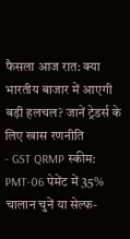फैसला आज रात: क्या भारतीय बाजार में आएगी बड़ी हलचल? जानें ट्रेडर्स के लिए खास रणनीति
- GST QRMP स्कीम: PMT-06 पेमेंट में 35% चालान चुनें या सेल्फ-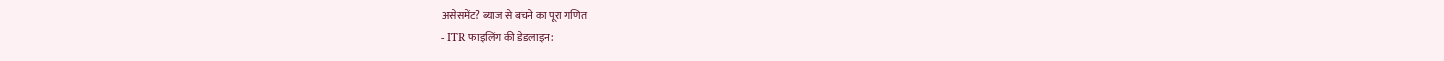असेसमेंट? ब्याज से बचने का पूरा गणित
- ITR फाइलिंग की डेडलाइन: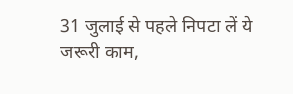31 जुलाई से पहले निपटा लें ये जरूरी काम,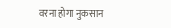वरना होगा नुकसान